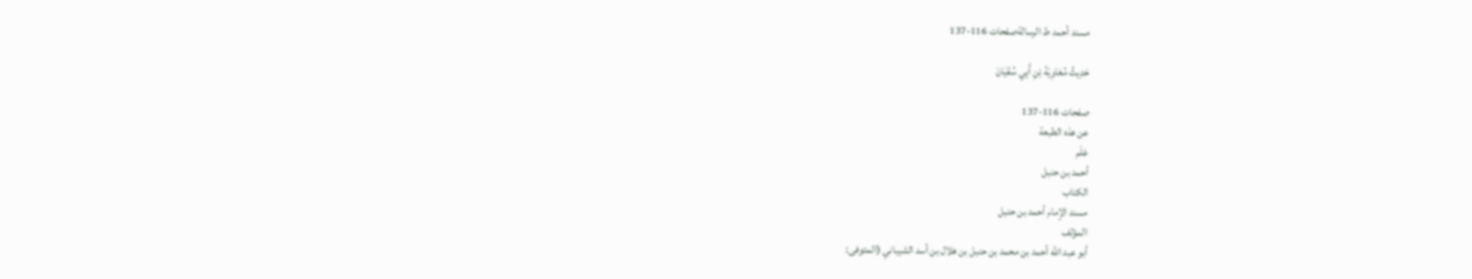مسند أحمد ط الرسالةصفحات 116-137

حَدِيثُ مُعَاوِيَةَ بْنِ أَبِي سُفْيَانَ

صفحات 116-137
عن هذه الطبعة
عَلَم
أحمد بن حنبل
الكتاب
مسند الإمام أحمد بن حنبل
المؤلف
أبو عبد الله أحمد بن محمد بن حنبل بن هلال بن أسد الشيباني (المتوفى: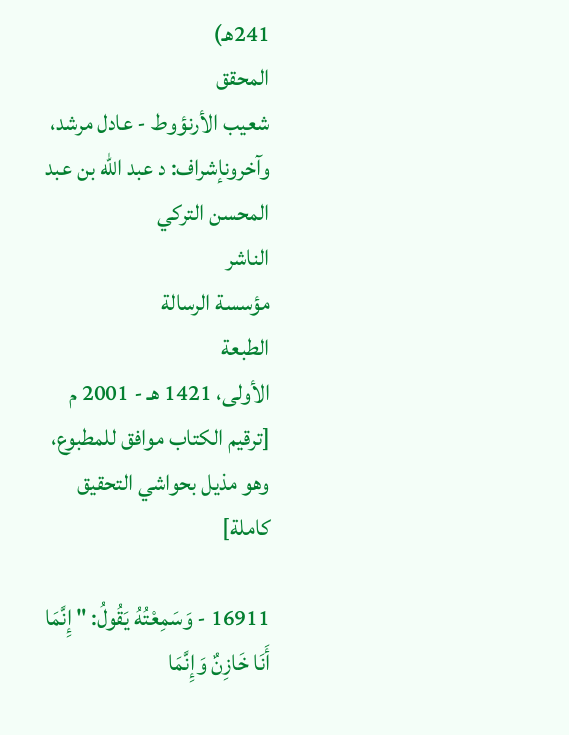241هـ)
المحقق
شعيب الأرنؤوط - عادل مرشد، وآخرونإشراف: د عبد الله بن عبد المحسن التركي
الناشر
مؤسسة الرسالة
الطبعة
الأولى، 1421 هـ - 2001 م [ترقيم الكتاب موافق للمطبوع، وهو مذيل بحواشي التحقيق كاملة]

16911 - وَسَمِعْتُهُ يَقُولُ: " إِنَّمَا أَنَا خَازِنٌ وَإِنَّمَا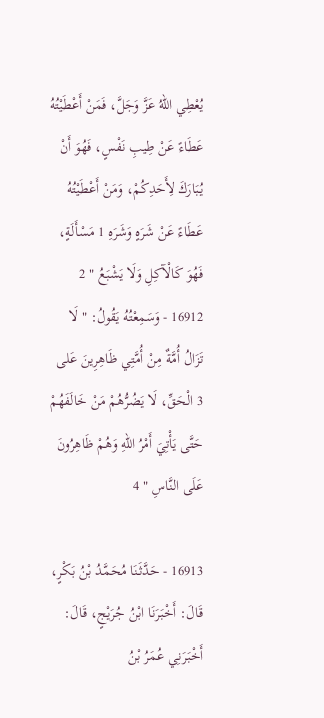يُعْطِي اللهُ عَزَّ وَجَلَّ، فَمَنْ أَعْطَيْتُهُ عَطَاءً عَنْ طِيبِ نَفْسٍ، فَهُوَ أَنْ يُبَارَكَ لِأَحَدِكُمْ، وَمَنْ أَعْطَيْتُهُ عَطَاءً عَنْ شَرَهٍ وَشَرَهِ 1 مَسْأَلَةٍ، فَهُوَ كَالْآكِلِ وَلَا يَشْبَعُ " 2 16912 - وَسَمِعْتُهُ يَقُولُ: " لَا تَزَالُ أُمَّةٌ مِنْ أُمَّتِي ظَاهِرِينَ عَلى 3 الْحَقِّ، لَا يَضُرُّهُمْ مَنْ خَالَفَهُمْ حَتَّى يَأْتِيَ أَمْرُ اللهِ وَهُمْ ظَاهِرُونَ عَلَى النَّاسِ " 4

16913 - حَدَّثَنَا مُحَمَّدُ بْنُ بَكْرٍ، قَالَ: أَخْبَرَنَا ابْنُ جُرَيْجٍ، قَالَ: أَخْبَرَنِي عُمَرُ بْنُ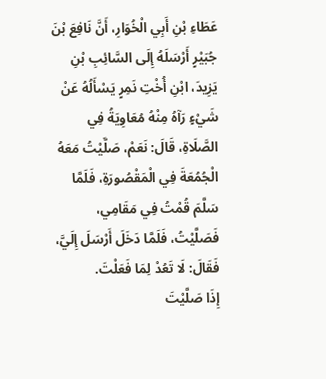عَطَاءِ بْنِ أَبِي الْخُوَارِ، أَنَّ نَافِعَ بْنَ جُبَيْرٍ أَرْسَلَهُ إِلَى السَّائِبِ بْنِ يَزِيدَ، ابْنِ أُخْتِ نَمِرٍ يَسْأَلُهُ عَنْ شَيْءٍ رَآهُ مِنْهُ مُعَاوِيَةُ فِي الصَّلَاةِ، قَالَ: نَعَمْ، صَلَّيْتُ مَعَهُ الْجُمُعَةَ فِي الْمَقْصُورَةِ، فَلَمَّا سَلَّمَ قُمْتُ فِي مَقَامِي، فَصَلَّيْتُ، فَلَمَّا دَخَلَ أَرْسَلَ إِلَيَّ، فَقَالَ: لَا تَعُدْ لِمَا فَعَلْتَ.
إِذَا صَلَّيْتَ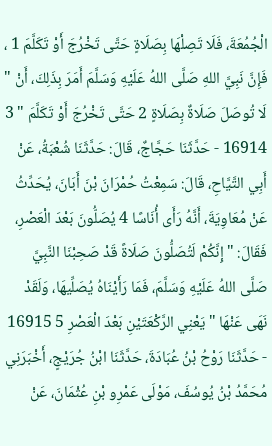الْجُمُعَةَ، فَلَا تَصِلْهَا بِصَلَاةٍ حَتَّى تَخْرُجَ أَوْ تَكَلَّمَ 1 ، فَإِنَّ نَبِيَّ اللهِ صَلَّى اللهُ عَلَيْهِ وَسَلَّمَ أَمَرَ بِذَلِكَ، أَنْ " لَا تُوصَلَ صَلَاةٌ بِصَلَاةٍ 2 حَتَّى تَخْرُجَ أَوْ تَكَلَّمَ " 3 16914 - حَدَّثَنَا حَجَّاجٌ، قَالَ: حَدَّثَنَا شُعْبَةُ، عَنْ أَبِي التَّيَّاحِ، قَالَ: سَمِعْتُ حُمْرَانَ بْنَ أَبَانَ، يُحَدِّثُ عَنْ مُعَاوِيَةَ، أَنَّهُ رَأَى أُنَاسًا 4 يُصَلُّونَ بَعْدَ الْعَصْرِ، فَقَالَ: " إِنَّكُمْ لَتُصَلُّونَ صَلَاةً قَدْ صَحِبْنَا النَّبِيَّ صَلَّى اللهُ عَلَيْهِ وَسَلَّمَ، فَمَا رَأَيْنَاهُ يُصَلِّيهَا، وَلَقَدْ نَهَى عَنْهَا " يَعْنِي الرَّكْعَتَيْنِ بَعْدَ الْعَصْرِ 5 16915 - حَدَّثَنَا رَوْحُ بْنُ عُبَادَةَ، حَدَّثَنَا ابْنُ جُرَيْجٍ، أَخْبَرَنِي مُحَمَّدُ بْنُ يُوسُفَ، مَوْلَى عَمْرِو بْنِ عُثْمَانَ، عَنْ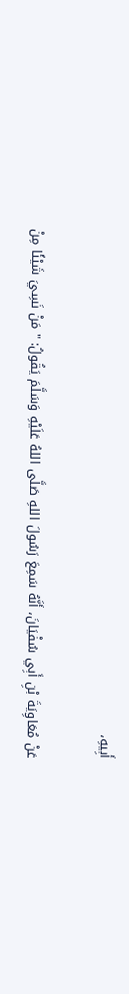أَبِيهِ،

عَنْ مُعَاوِيَةَ بْنِ أَبِي سُفْيَانَ، أَنَّهُ سَمِعَ رَسُولَ اللهِ صَلَّى اللهُ عَلَيْهِ وَسَلَّمَ يَقُولُ: " مَنْ نَسِيَ شَيْئًا مِنْ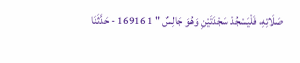صَلَاتِهِ، فَلْيَسْجُدْ سَجْدَتَيْنِ وَهُوَ جَالِسٌ " 1 16916 - حَدَّثَنَا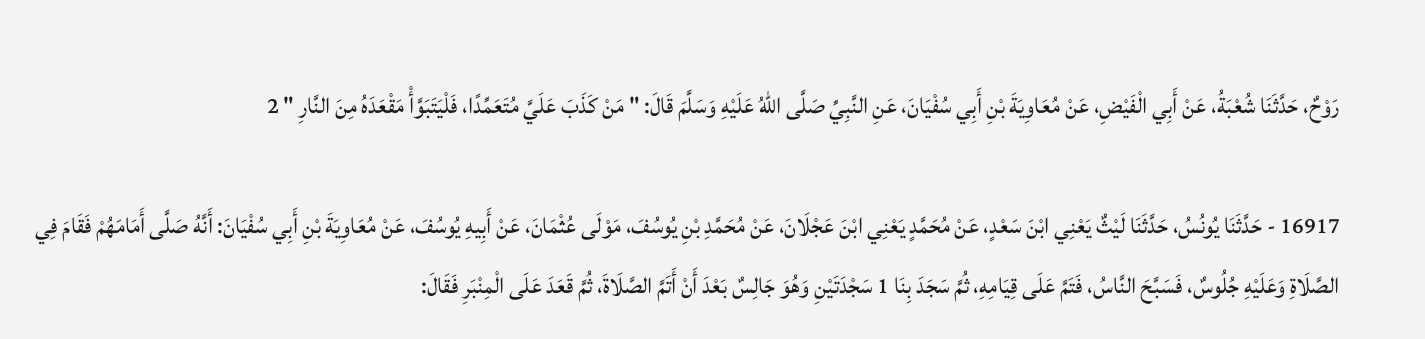رَوْحٌ، حَدَّثَنَا شُعْبَةُ، عَنْ أَبِي الْفَيْضِ، عَنْ مُعَاوِيَةَ بْنِ أَبِي سُفْيَانَ، عَنِ النَّبِيِّ صَلَّى اللهُ عَلَيْهِ وَسَلَّمَ قَالَ: " مَنْ كَذَبَ عَلَيَّ مُتَعَمِّدًا، فَلْيَتَبَوَّأْ مَقْعَدَهُ مِنَ النَّارِ " 2

16917 - حَدَّثَنَا يُونُسُ، حَدَّثَنَا لَيْثٌ يَعْنِي ابْنَ سَعْدٍ، عَنْ مُحَمَّدٍ يَعْنِي ابْنَ عَجْلَانَ، عَنْ مُحَمَّدِ بْنِ يُوسُفَ، مَوْلَى عُثْمَانَ، عَنْ أَبِيهِ يُوسُفَ، عَنْ مُعَاوِيَةَ بْنِ أَبِي سُفْيَانَ: أَنَّهُ صَلَّى أَمَامَهُمْ فَقَامَ فِي الصَّلَاةِ وَعَلَيْهِ جُلُوسٌ، فَسَبَّحَ النَّاسُ، فَتَمَّ عَلَى قِيَامِهِ، ثُمَّ سَجَدَ بِنَا 1 سَجْدَتَيْنِ وَهُوَ جَالِسٌ بَعْدَ أَنْ أَتَمَّ الصَّلَاةَ، ثُمَّ قَعَدَ عَلَى الْمِنْبَرِ فَقَالَ: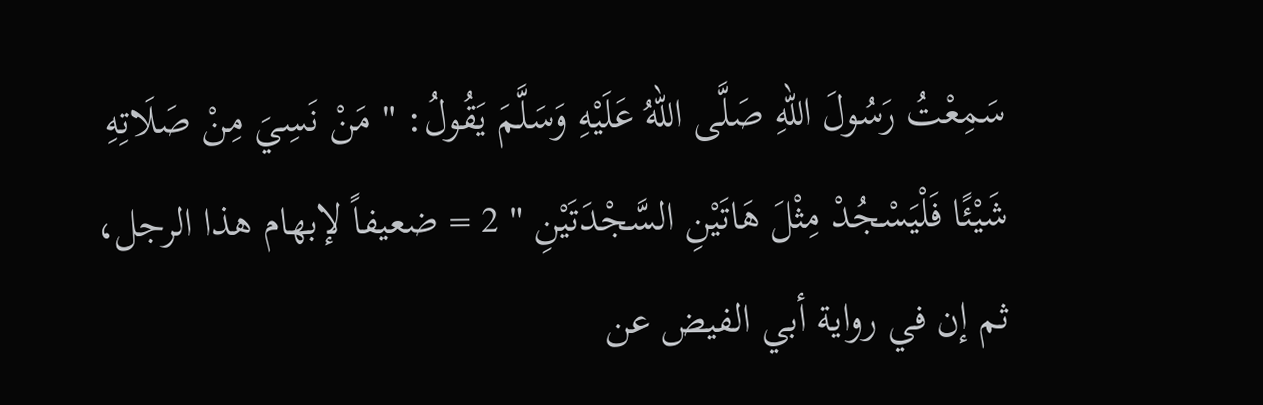سَمِعْتُ رَسُولَ اللهِ صَلَّى اللهُ عَلَيْهِ وَسَلَّمَ يَقُولُ: " مَنْ نَسِيَ مِنْ صَلَاتِهِ شَيْئًا فَلْيَسْجُدْ مِثْلَ هَاتَيْنِ السَّجْدَتَيْنِ " 2 = ضعيفاً لإبهام هذا الرجل، ثم إن في رواية أبي الفيض عن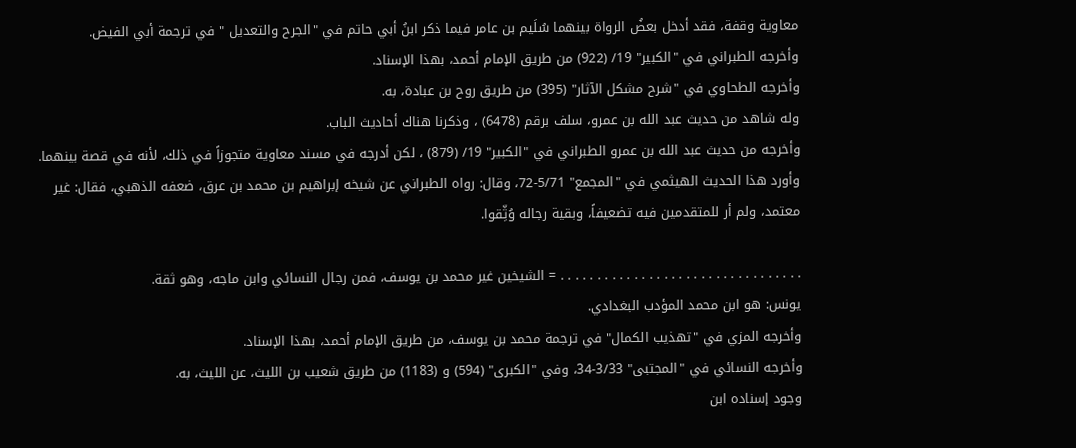معاوية وقفة، فقد أدخل بعضُ الرواة بينهما سُلَيم بن عامر فيما ذكر ابنُ أبي حاتم في "الجرح والتعديل " في ترجمة أبي الفيض.
وأخرجه الطبراني في "الكبير" 19/ (922) من طريق الإمام أحمد، بهذا الإسناد.
وأخرجه الطحاوي في "شرح مشكل الآثار" (395) من طريق روح بن عبادة، به.
وله شاهد من حديث عبد الله بن عمرو، سلف برقم (6478) ، وذكرنا هناك أحاديث الباب.
وأخرجه من حديث عبد الله بن عمرو الطبراني في "الكبير" 19/ (879) ، لكن أدرجه في مسند معاوية متجوزاً في ذلك، لأنه في قصة بينهما.
وأورد هذا الحديث الهيثمي في "المجمع" 5/71-72، وقال: رواه الطبراني عن شيخه إبراهيم بن محمد بن عرق، ضعفه الذهبي، فقال: غير معتمد، ولم أر للمتقدمين فيه تضعيفاً، وبقية رجاله وُثِّقوا.

. . . . . . . . . . . . . . . . . . . . . . . . . . . . . . . . . = الشيخين غير محمد بن يوسف، فمن رجال النسائي وابن ماجه، وهو ثقة.
يونس: هو ابن محمد المؤدب البغدادي.
وأخرجه المزي في "تهذيب الكمال" في ترجمة محمد بن يوسف، من طريق الإمام أحمد، بهذا الإسناد.
وأخرجه النسائي في "المجتبى" 3/33-34، وفي "الكبرى" (594) و (1183) من طريق شعيب بن الليث، عن الليث، به.
وجود إسناده ابن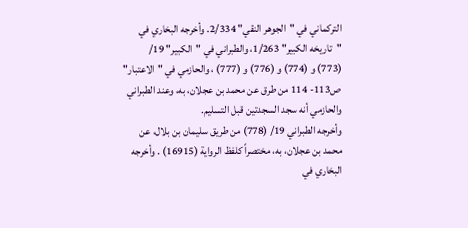التركماني في "الجوهر النقي" 2/334. وأخرجه البخاري في "تاريخه الكبير" 1/263، والطبراني في "الكبير" 19/ (773) و (774) و (776) و (777) ، والحازمي في "الاعتبار" ص113- 114 من طرق عن محمد بن عجلان، به، وعند الطبراني والحازمي أنه سجد السجدتين قبل التسليم.
وأخرجه الطبراني 19/ (778) من طريق سليمان بن بلال، عن محمد بن عجلان، به، مختصراً كلفظ الرواية (16915) . وأخرجه البخاري في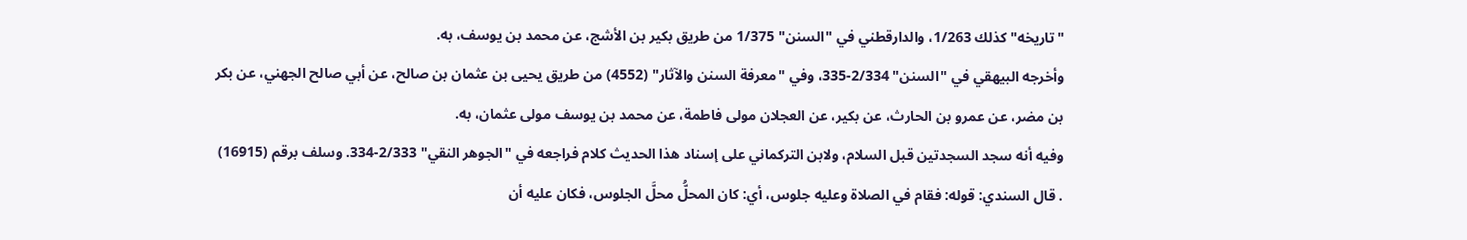"تاريخه" كذلك 1/263، والدارقطني في "السنن" 1/375 من طريق بكير بن الأشج، عن محمد بن يوسف، به.
وأخرجه البيهقي في "السنن" 2/334-335، وفي "معرفة السنن والآثار" (4552) من طريق يحيى بن عثمان بن صالح، عن أبي صالح الجهني، عن بكر بن مضر، عن عمرو بن الحارث، عن بكير، عن العجلان مولى فاطمة، عن محمد بن يوسف مولى عثمان، به.
وفيه أنه سجد السجدتين قبل السلام، ولابن التركماني على إسناد هذا الحديث كلام فراجعه في "الجوهر النقي" 2/333-334. وسلف برقم (16915) . قال السندي: قوله: فقام في الصلاة وعليه جلوس، أي: كان المحلُّ محلَّ الجلوس، فكان عليه أن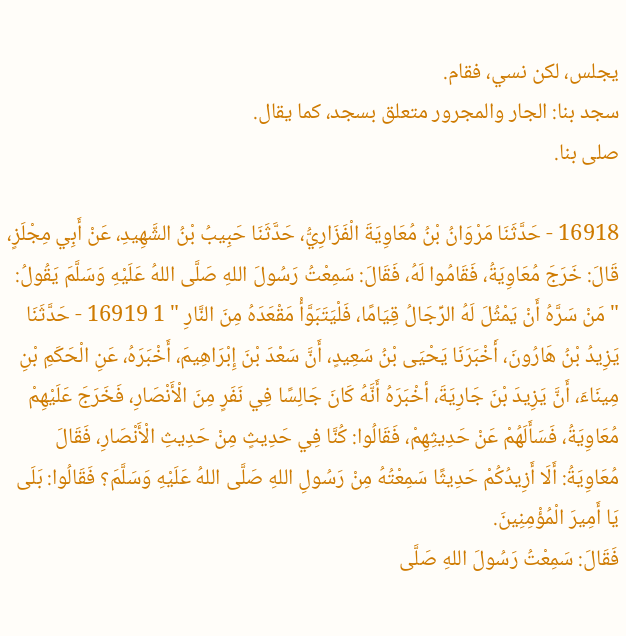يجلس، لكن نسي، فقام.
سجد بنا: الجار والمجرور متعلق بسجد، كما يقال.
صلى بنا.

16918 - حَدَّثَنَا مَرْوَانُ بْنُ مُعَاوِيَةَ الْفَزَارِيُّ، حَدَّثَنَا حَبِيبُ بْنُ الشَّهِيدِ، عَنْ أَبِي مِجْلَزٍ، قَالَ: خَرَجَ مُعَاوِيَةُ، فَقَامُوا لَهُ، فَقَالَ: سَمِعْتُ رَسُولَ اللهِ صَلَّى اللهُ عَلَيْهِ وَسَلَّمَ يَقُولُ: " مَنْ سَرَّهُ أَنْ يَمْثُلَ لَهُ الرِّجَالُ قِيَامًا، فَلْيَتَبَوَّأْ مَقْعَدَهُ مِنَ النَّارِ " 1 16919 - حَدَّثَنَا يَزِيدُ بْنُ هَارُونَ، أَخْبَرَنَا يَحْيَى بْنُ سَعِيدٍ، أَنَّ سَعْدَ بْنَ إِبْرَاهِيمَ، أَخْبَرَهُ، عَنِ الْحَكَمِ بْنِ مِينَاءَ، أَنَّ يَزِيدَ بْنَ جَارِيَةَ، أخْبَرَهُ أَنَّهُ كَانَ جَالِسًا فِي نَفَرٍ مِنَ الْأَنْصَارِ، فَخَرَجَ عَلَيْهِمْ مُعَاوِيَةُ، فَسَأَلَهُمْ عَنْ حَدِيثِهِمْ، فَقَالُوا: كُنَّا فِي حَدِيثٍ مِنْ حَدِيثِ الْأَنْصَارِ، فَقَالَ مُعَاوِيَةُ: أَلَا أَزِيدُكُمْ حَدِيثًا سَمِعْتُهُ مِنْ رَسُولِ اللهِ صَلَّى اللهُ عَلَيْهِ وَسَلَّمَ؟ فَقَالُوا: بَلَى يَا أَمِيرَ الْمُؤْمِنِينَ.
فَقَالَ: سَمِعْتُ رَسُولَ اللهِ صَلَّى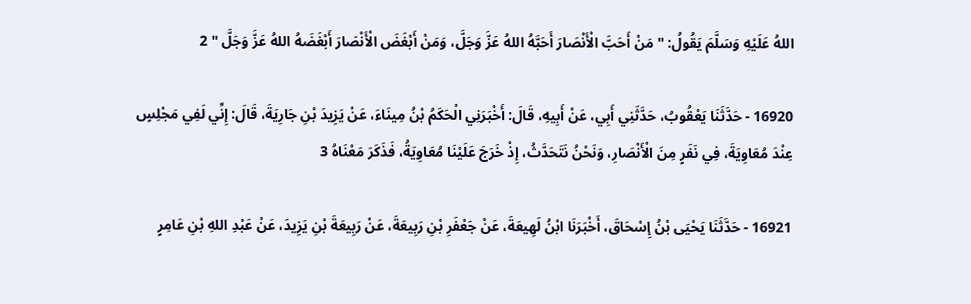اللهُ عَلَيْهِ وَسَلَّمَ يَقُولُ: " مَنْ أَحَبَّ الْأَنْصَارَ أَحَبَّهُ اللهُ عَزَّ وَجَلَّ، وَمَنْ أَبْغَضَ الْأَنْصَارَ أَبْغَضَهُ اللهُ عَزَّ وَجَلَّ " 2

16920 - حَدَّثَنَا يَعْقُوبُ، حَدَّثَنِي أَبِي، عَنْ أَبِيهِ، قَالَ: أَخْبَرَنِي الْحَكَمُ بْنُ مِينَاءَ، عَنْ يَزِيدَ بْنِ جَارِيَةَ، قَالَ: إِنِّي لَفِي مَجْلِسٍ عِنْدَ مُعَاوِيَةَ، فِي نَفَرٍ مِنَ الْأَنْصَارِ، وَنَحْنُ نَتَحَدَّثُ، إِذْ خَرَجَ عَلَيْنَا مُعَاوِيَةُ، فَذَكَرَ مَعْنَاهُ 3

16921 - حَدَّثَنَا يَحْيَى بْنُ إِسْحَاقَ، أَخْبَرَنَا ابْنُ لَهِيعَةَ، عَنْ جَعْفَرِ بْنِ رَبِيعَةَ، عَنْ رَبِيعَةَ بْنِ يَزِيدَ، عَنْ عَبْدِ اللهِ بْنِ عَامِرٍ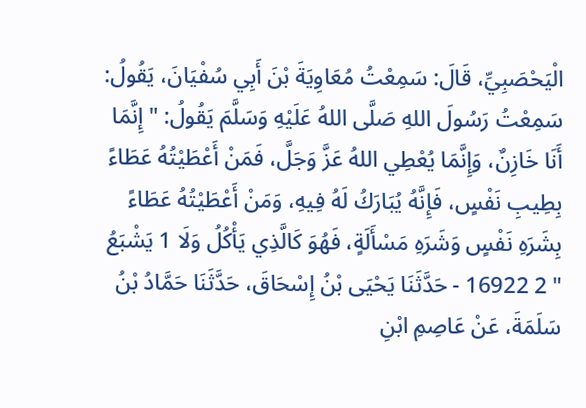الْيَحْصَبِيِّ، قَالَ: سَمِعْتُ مُعَاوِيَةَ بْنَ أَبِي سُفْيَانَ، يَقُولُ: سَمِعْتُ رَسُولَ اللهِ صَلَّى اللهُ عَلَيْهِ وَسَلَّمَ يَقُولُ: " إِنَّمَا أَنَا خَازِنٌ، وَإِنَّمَا يُعْطِي اللهُ عَزَّ وَجَلَّ، فَمَنْ أَعْطَيْتُهُ عَطَاءً بِطِيبِ نَفْسٍ، فَإِنَّهُ يُبَارَكُ لَهُ فِيهِ، وَمَنْ أَعْطَيْتُهُ عَطَاءً بِشَرَهِ نَفْسٍ وَشَرَهِ مَسْأَلَةٍ، فَهُوَ كَالَّذِي يَأْكُلُ وَلَا 1 يَشْبَعُ " 2 16922 - حَدَّثَنَا يَحْيَى بْنُ إِسْحَاقَ، حَدَّثَنَا حَمَّادُ بْنُ سَلَمَةَ، عَنْ عَاصِمِ ابْنِ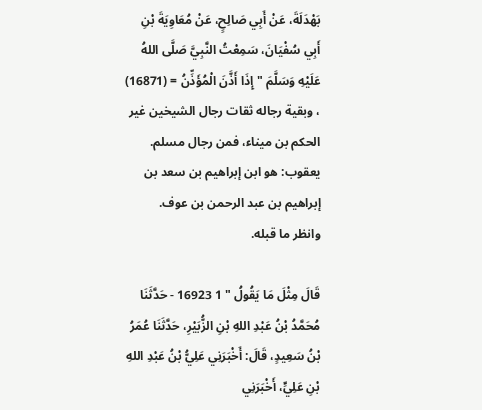بَهْدَلَةَ، عَنْ أَبِي صَالِحٍ، عَنْ مُعَاوِيَةَ بْنِ أَبِي سُفْيَانَ، سَمِعْتُ النَّبِيَّ صَلَّى اللهُ عَلَيْهِ وَسَلَّمَ " إِذَا أَذَّنَ الْمُؤَذِّنُ = (16871) ، وبقية رجاله ثقات رجال الشيخين غير الحكم بن ميناء، فمن رجال مسلم.
يعقوب: هو ابن إبراهيم بن سعد بن إبراهيم بن عبد الرحمن بن عوف.
وانظر ما قبله.

قَالَ مِثْلَ مَا يَقُولُ " 1 16923 - حَدَّثَنَا مُحَمَّدُ بْنُ عَبْدِ اللهِ بْنِ الزُّبَيْرِ، حَدَّثَنَا عُمَرُ بْنُ سَعِيدٍ، قَالَ: أَخْبَرَنِي عَلِيُّ بْنُ عَبْدِ اللهِ بْنِ عَلِيٍّ، أَخْبَرَنِي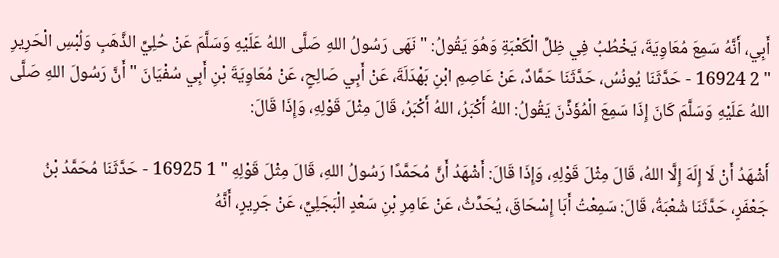أَبِي، أَنَّهُ سَمِعَ مُعَاوِيَةَ، يَخْطُبُ فِي ظِلِّ الْكَعْبَةِ وَهُوَ يَقُولُ: " نَهَى رَسُولُ اللهِ صَلَّى اللهُ عَلَيْهِ وَسَلَّمَ عَنْ حُلِيِّ الذَّهَبِ وَلُبْسِ الْحَرِيرِ " 2 16924 - حَدَّثَنَا يُونُسُ، حَدَّثَنَا حَمَّادٌ، عَنْ عَاصِمِ ابْنِ بَهْدَلَةَ، عَنْ أَبِي صَالِحٍ، عَنْ مُعَاوِيَةَ بْنِ أَبِي سُفْيَانَ " أَنَّ رَسُولَ اللهِ صَلَّى اللهُ عَلَيْهِ وَسَلَّمَ كَانَ إِذَا سَمِعَ الْمُؤَذِّنَ يَقُولُ: اللهُ أَكْبَرُ، اللهُ أَكْبَرُ، قَالَ مِثْلَ قَوْلِهِ، وَإِذَا قَالَ:

أَشْهَدُ أَنْ لَا إِلَهَ إِلَّا اللهُ، قَالَ مِثْلَ قَوْلِهِ، وَإِذَا قَالَ: أَشْهَدُ أَنَّ مُحَمَّدًا رَسُولُ اللهِ، قَالَ مِثْلَ قَوْلِهِ " 1 16925 - حَدَّثَنَا مُحَمَّدُ بْنُ جَعْفَرٍ، حَدَّثَنَا شُعْبَةُ، قَالَ: سَمِعْتُ أَبَا إِسْحَاقَ، يُحَدِّثُ، عَنْ عَامِرِ بْنِ سَعْدٍ الْبَجَلِيِّ، عَنْ جَرِيرٍ، أَنَّهُ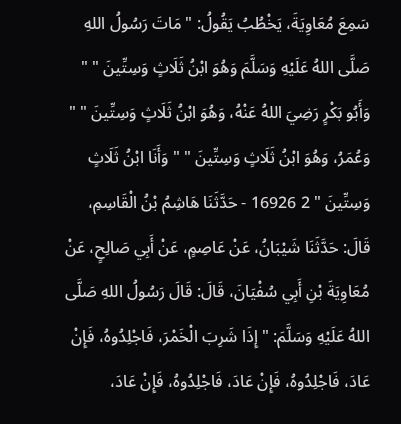سَمِعَ مُعَاوِيَةَ، يَخْطُبُ يَقُولُ: " مَاتَ رَسُولُ اللهِ صَلَّى اللهُ عَلَيْهِ وَسَلَّمَ وَهُوَ ابْنُ ثَلَاثٍ وَسِتِّينَ " " وَأَبُو بَكْرٍ رَضِيَ اللهُ عَنْهُ، وَهُوَ ابْنُ ثَلَاثٍ وَسِتِّينَ " " وَعُمَرُ، وَهُوَ ابْنُ ثَلَاثٍ وَسِتِّينَ " " وَأَنَا ابْنُ ثَلَاثٍ وَسِتِّينَ " 2 16926 - حَدَّثَنَا هَاشِمُ بْنُ الْقَاسِمِ، قَالَ: حَدَّثَنَا شَيْبَانُ، عَنْ عَاصِمٍ، عَنْ أَبِي صَالِحٍ، عَنْ مُعَاوِيَةَ بْنِ أَبِي سُفْيَانَ، قَالَ: قَالَ رَسُولُ اللهِ صَلَّى اللهُ عَلَيْهِ وَسَلَّمَ: " إِذَا شَرِبَ الْخَمْرَ، فَاجْلِدُوهُ، فَإِنْ عَادَ، فَاجْلِدُوهُ، فَإِنْ عَادَ، فَاجْلِدُوهُ، فَإِنْ عَادَ،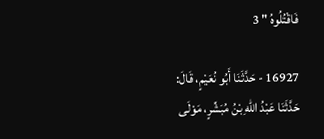فَاقْتُلُوهُ " 3

16927 - حَدَّثَنَا أَبُو نُعَيْمٍ، قَالَ: حَدَّثَنَا عَبْدُ اللهِ بْنُ مُبَشِّرٍ، مَوْلَى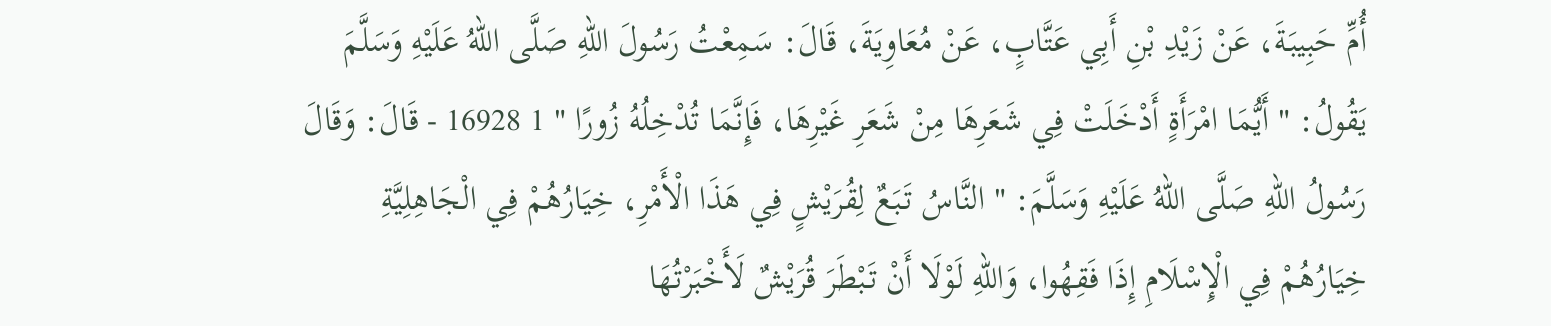أُمِّ حَبِيبَةَ، عَنْ زَيْدِ بْنِ أَبِي عَتَّابٍ، عَنْ مُعَاوِيَةَ، قَالَ: سَمِعْتُ رَسُولَ اللهِ صَلَّى اللهُ عَلَيْهِ وَسَلَّمَ يَقُولُ: " أَيُّمَا امْرَأَةٍ أَدْخَلَتْ فِي شَعَرِهَا مِنْ شَعَرِ غَيْرِهَا، فَإِنَّمَا تُدْخِلُهُ زُورًا " 1 16928 - قَالَ: وَقَالَ رَسُولُ اللهِ صَلَّى اللهُ عَلَيْهِ وَسَلَّمَ: " النَّاسُ تَبَعٌ لِقُرَيْشٍ فِي هَذَا الْأَمْرِ، خِيَارُهُمْ فِي الْجَاهِلِيَّةِ خِيَارُهُمْ فِي الْإِسْلَامِ إِذَا فَقِهُوا، وَاللهِ لَوْلَا أَنْ تَبْطَرَ قُرَيْشٌ لَأَخْبَرْتُهَا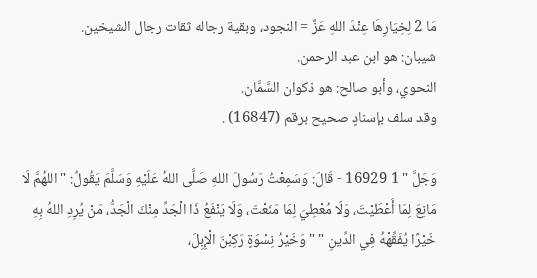مَا 2 لِخِيَارِهَا عِنْدَ اللهِ عَزَّ = النجود، وبقية رجاله ثقات رجال الشيخين.
شيبان: هو ابن عبد الرحمن.
النحوي، وأبو صالح: هو ذكوان السَّمَّان.
وقد سلف بإسنادٍ صحيح برقم (16847) .

وَجَلَّ " 1 16929 - قَالَ: وَسَمِعْتُ رَسُولَ اللهِ صَلَّى اللهُ عَلَيْهِ وَسَلَّمَ يَقُولُ: " اللهُمَّ لَا مَانِعَ لِمَا أَعْطَيْتَ، وَلَا مُعْطِيَ لِمَا مَنَعْتَ، وَلَا يَنْفَعُ ذَا الْجَدِّ مِنْكَ الْجَدُّ، مَنْ يُرِدِ اللهُ بِهِ خَيْرًا يُفَقِّهْهُ فِي الدِّينِ " " وَخَيْرُ نِسْوَةٍ رَكِبْنَ الْإِبِلَ،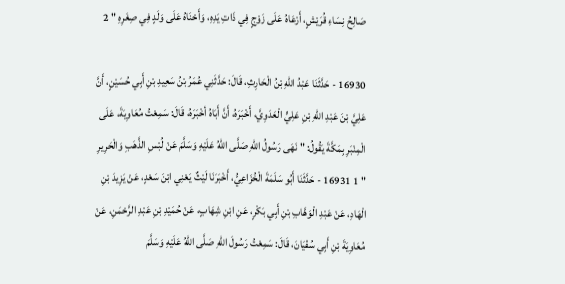صَالِحُ نِسَاءِ قُرَيْشٍ، أَرْعَاهُ عَلَى زَوْجٍ فِي ذَاتِ يَدِهِ، وَأَحْنَاهُ عَلَى وَلَدٍ فِي صِغَرِهِ " 2

16930 - حَدَّثَنَا عَبْدُ اللهِ بْنُ الْحَارِثِ، قَالَ: حَدَّثَنِي عُمَرُ بْنُ سَعِيدِ بْنِ أَبِي حُسَيْنٍ، أَنَّ عَلِيَّ بْنَ عَبْدِ اللهِ بْنِ عَلِيٍّ الْعَدَوِيَّ، أَخْبَرَهُ، أَنَّ أَبَاهُ أخْبَرَهُ، قَالَ: سَمِعْتُ مُعَاوِيَةَ، عَلَى الْمِنْبَرِ بِمَكَّةَ يَقُولُ: " نَهَى رَسُولُ اللهِ صَلَّى اللهُ عَلَيْهِ وَسَلَّمَ عَنْ لُبْسِ الذَّهَبِ وَالْحَرِيرِ " 1 16931 - حَدَّثَنَا أَبُو سَلَمَةَ الْخُزَاعِيُّ، أَخْبَرَنَا لَيْثٌ يَعْنِي ابْنَ سَعْدٍ، عَنْ يَزِيدَ بْنِ الْهَادِ، عَنْ عَبْدِ الْوَهَّابِ بْنِ أَبِي بَكْرٍ، عَنِ ابْنِ شِهَابٍ، عَنْ حُمَيْدِ بْنِ عَبْدِ الرَّحْمَنِ، عَنْ مُعَاوِيَةَ بْنِ أَبِي سُفْيَانَ، قَالَ: سَمِعْتُ رَسُولَ اللهِ صَلَّى اللهُ عَلَيْهِ وَسَلَّمَ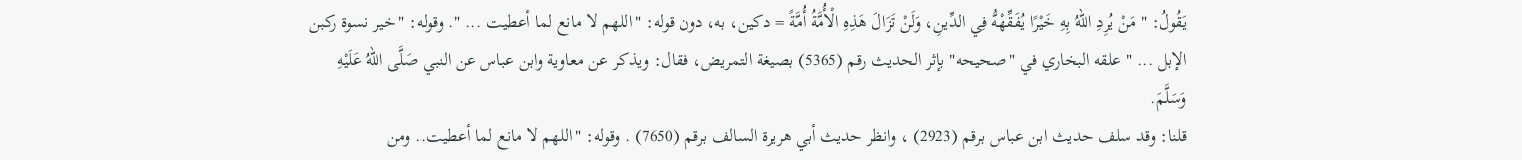يَقُولُ: " مَنْ يُرِدِ اللهُ بِهِ خَيْرًا يُفَقِّهْهُّ فِي الدِّينِ، وَلَنْ تَزَالَ هَذِهِ الْأُمَّةُ أُمَّةً = دكين، به، دون قوله: "اللهم لا مانع لما أعطيت ... ". وقوله: "خير نسوة ركبن الإبل ... " علقه البخاري في "صحيحه" بإثر الحديث رقم (5365) بصيغة التمريض، فقال: ويذكر عن معاوية وابن عباس عن النبي صَلَّى اللهُ عَلَيْهِ وَسَلَّمَ.
قلنا: وقد سلف حديث ابن عباس برقم (2923) ، وانظر حديث أبي هريرة السالف برقم (7650) . وقوله: "اللهم لا مانع لما أعطيت.. ومن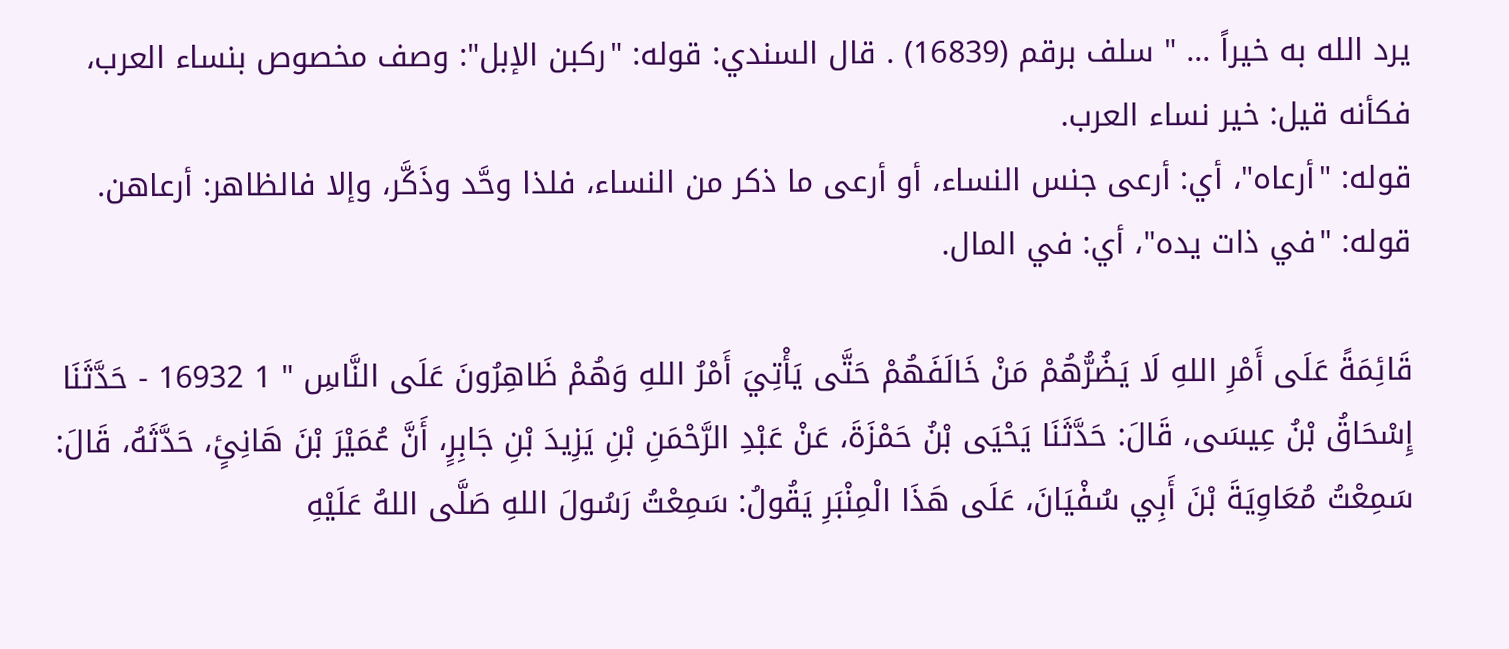يرد الله به خيراً ... " سلف برقم (16839) . قال السندي: قوله: "ركبن الإبل": وصف مخصوص بنساء العرب، فكأنه قيل: خير نساء العرب.
قوله: "أرعاه"، أي: أرعى جنس النساء، أو أرعى ما ذكر من النساء، فلذا وحَّد وذَكَّر، وإلا فالظاهر: أرعاهن.
قوله: "في ذات يده"، أي: في المال.

قَائِمَةً عَلَى أَمْرِ اللهِ لَا يَضُرُّهُمْ مَنْ خَالَفَهُمْ حَتَّى يَأْتِيَ أَمْرُ اللهِ وَهُمْ ظَاهِرُونَ عَلَى النَّاسِ " 1 16932 - حَدَّثَنَا إِسْحَاقُ بْنُ عِيسَى، قَالَ: حَدَّثَنَا يَحْيَى بْنُ حَمْزَةَ، عَنْ عَبْدِ الرَّحْمَنِ بْنِ يَزِيدَ بْنِ جَابِرٍ، أَنَّ عُمَيْرَ بْنَ هَانِئٍ، حَدَّثَهُ، قَالَ: سَمِعْتُ مُعَاوِيَةَ بْنَ أَبِي سُفْيَانَ، عَلَى هَذَا الْمِنْبَرِ يَقُولُ: سَمِعْتُ رَسُولَ اللهِ صَلَّى اللهُ عَلَيْهِ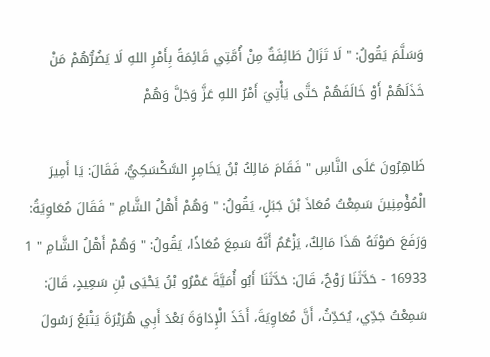وَسَلَّمَ يَقُولُ: " لَا تَزَالُ طَائِفَةٌ مِنْ أُمَّتِي قَائِمَةً بِأَمْرِ اللهِ لَا يَضُرُّهُمْ مَنْ خَذَلَهُمْ أَوْ خَالَفَهُمْ حَتَّى يَأْتِيَ أَمْرُ اللهِ عَزَّ وَجَلَّ وَهُمْ

ظَاهِرُونَ عَلَى النَّاسِ " فَقَامَ مَالِكُ بْنُ يَخَامِرٍ السَّكْسَكِيُّ، فَقَالَ: يَا أَمِيرَ الْمُؤْمِنِينَ سَمِعْتُ مُعَاذَ بْنَ جَبَلٍ، يَقُولُ: " وَهُمْ أَهْلُ الشَّامِ " فَقَالَ مُعَاوِيَةُ: وَرَفَعَ صَوْتَهُ هَذَا مَالِكٌ، يَزْعُمُ أَنَّهُ سَمِعَ مُعَاذًا، يَقُولُ: " وَهُمْ أَهْلُ الشَّامِ " 1 16933 - حَدَّثَنَا رَوْحٌ، قَالَ: حَدَّثَنَا أَبُو أُمَيَّةَ عَمْرُو بْنُ يَحْيَى بْنِ سَعِيدٍ، قَالَ: سَمِعْتُ جَدِّي، يُحَدِّثُ، أَنَّ مُعَاوِيَةَ، أَخَذَ الْإِدَاوَةَ بَعْدَ أَبِي هُرَيْرَةَ يَتْبَعُ رَسُولَ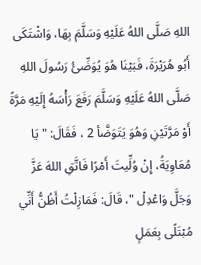اللهِ صَلَّى اللهُ عَلَيْهِ وَسَلَّمَ بِهَا، وَاشْتَكَى أَبُو هُرَيْرَةَ، فَبَيْنَا هُوَ يُوَضِّئُ رَسُولَ اللهِ صَلَّى اللهُ عَلَيْهِ وَسَلَّمَ رَفَعَ رَأْسَهُ إِلَيْهِ مَرَّةً أَوْ مَرَّتَيْنِ وَهُوَ يَتَوَضَّأ 2 ، فَقَالَ: " يَا مُعَاوِيَةُ، إِنْ وُلِّيتَ أَمْرًا فَاتَّقِ اللهَ عَزَّ وَجَلَّ وَاعْدِلْ "، قَالَ: فَمَازِلْتُ أَظُنُّ أَنِّي مُبْتَلًى بِعَمَلٍ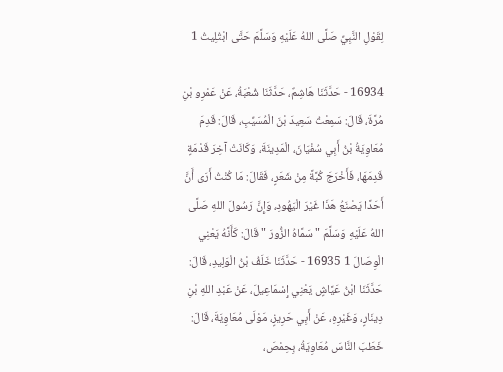لِقَوْلِ النَّبِيِّ صَلَّى اللهُ عَلَيْهِ وَسَلَّمَ حَتَّى ابْتُلِيتُ 1

16934 - حَدَّثَنَا هَاشِمٌ، حَدَّثَنَا شُعْبَةُ، عَنْ عَمْرِو بْنِ مُرَّةَ، قَالَ: سَمِعْتُ سَعِيدَ بْنَ الْمُسَيِّبِ، قَالَ: قَدِمَ مُعَاوِيَةُ بْنُ أَبِي سُفْيَانَ، الْمَدِينَةَ، وَكَانَتْ آخِرَ قَدْمَةٍ قَدِمَهَا، فَأَخْرَجَ كُبَّةً مِنْ شَعَرٍ، فَقَالَ: مَا كُنْتُ أَرَى أَنَّ أَحَدًا يَصْنَعُ هَذَا غَيْرَ الْيَهُودِ، وَإِنَّ رَسُولَ اللهِ صَلَّى اللهُ عَلَيْهِ وَسَلَّمَ " سَمَّاهُ الزُّورَ " قَالَ: كَأَنَّهُ يَعْنِي الْوِصَالَ 1 16935 - حَدَّثَنَا خَلَفُ بْنُ الْوَلِيدِ، قَالَ: حَدَّثَنَا ابْنُ عَيَّاشٍ يَعْنِي إِسْمَاعِيلَ، عَنْ عَبْدِ اللهِ بْنِ دِينَارٍ، وَغَيْرِهِ، عَنْ أَبِي حَرِيزٍ، مَوْلَى مُعَاوِيَةَ، قَالَ: خَطَبَ النَّاسَ مُعَاوِيَةُ، بِحِمْصَ،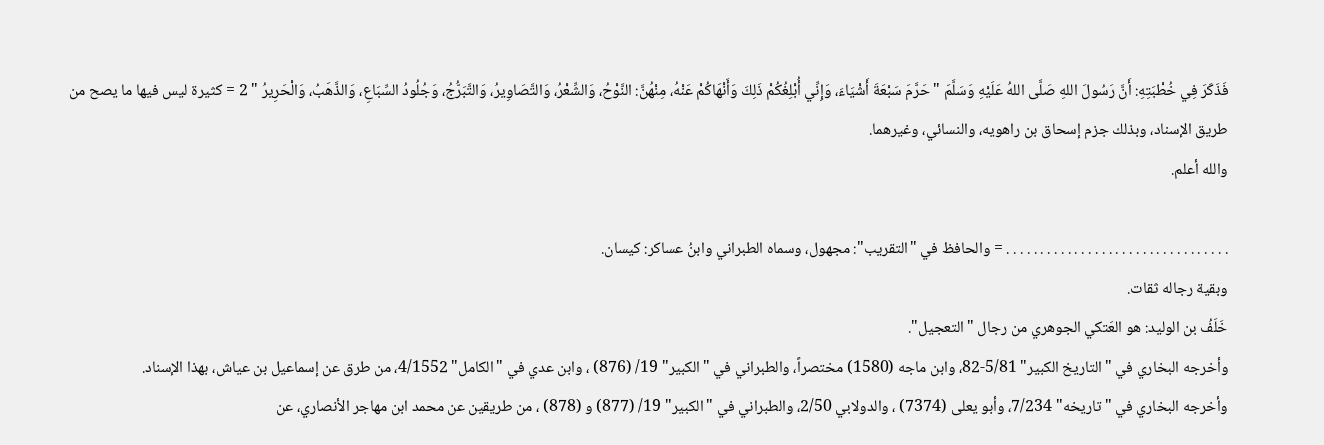فَذَكَرَ فِي خُطْبَتِهِ: أَنَّ رَسُولَ اللهِ صَلَّى اللهُ عَلَيْهِ وَسَلَّمَ " حَرَّمَ سَبْعَةَ أَشْيَاءَ، وَإِنِّي أُبْلِغُكُمْ ذَلِكَ وَأَنْهَاكُمْ عَنْهُ، مِنْهُنَّ: النَّوْحُ، وَالشِّعْرُ، وَالتَّصَاوِيرُ، وَالتَّبَرُّجُ، وَجُلُودُ السِّبَاعِ، وَالذَّهَبُ، وَالْحَرِيرُ " 2 = كثيرة ليس فيها ما يصح من طريق الإسناد، وبذلك جزم إسحاق بن راهويه، والنسائي، وغيرهما.
والله أعلم.

. . . . . . . . . . . . . . . . . . . . . . . . . . . . . . . . . = والحافظ في "التقريب": مجهول، وسماه الطبراني وابنُ عساكر: كيسان.
وبقية رجاله ثقات.
خَلَفُ بن الوليد: هو العَتكي الجوهري من رجال "التعجيل".
وأخرجه البخاري في "التاريخ الكبير" 5/81-82، وابن ماجه (1580) مختصراً، والطبراني في "الكبير" 19/ (876) ، وابن عدي في "الكامل" 4/1552، من طرق عن إسماعيل بن عياش، بهذا الإسناد.
وأخرجه البخاري في "تاريخه" 7/234، وأبو يعلى (7374) ، والدولابي 2/50، والطبراني في "الكبير" 19/ (877) و (878) ، من طريقين عن محمد ابن مهاجر الأنصاري، عن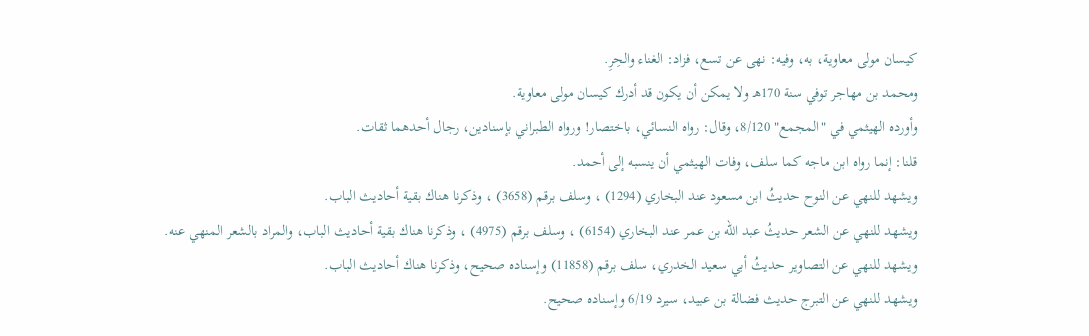كيسان مولى معاوية، به، وفيه: نهى عن تسع، فزاد: الغناء والحِرِ.
ومحمد بن مهاجر توفي سنة 170هـ ولا يمكن أن يكون قد أدرك كيسان مولى معاوية.
وأورده الهيثمي في "المجمع" 8/120، وقال: رواه النسائي، باختصار! ورواه الطبراني بإسنادين، رجال أحدهما ثقات.
قلنا: إنما رواه ابن ماجه كما سلف، وفات الهيثمي أن ينسبه إلى أحمد.
ويشهد للنهي عن النوح حديثُ ابن مسعود عند البخاري (1294) ، وسلف برقم (3658) ، وذكرنا هناك بقية أحاديث الباب.
ويشهد للنهي عن الشعر حديثُ عبد الله بن عمر عند البخاري (6154) ، وسلف برقم (4975) ، وذكرنا هناك بقية أحاديث الباب، والمراد بالشعر المنهي عنه.
ويشهد للنهي عن التصاوير حديثُ أبي سعيد الخدري، سلف برقم (11858) وإسناده صحيح، وذكرنا هناك أحاديث الباب.
ويشهد للنهي عن التبرج حديث فضالة بن عبيد، سيرد 6/19 وإسناده صحيح.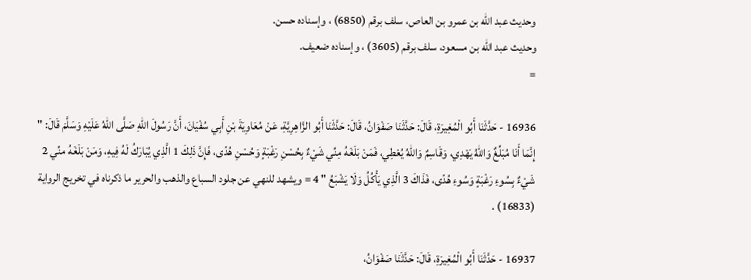وحديث عبد الله بن عمرو بن العاص، سلف برقم (6850) ، وإسناده حسن.
وحديث عبد الله بن مسعود، سلف برقم (3605) ، وإسناده ضعيف.
=

16936 - حَدَّثَنَا أَبُو الْمُغِيرَةِ، قَالَ: حَدَّثَنَا صَفْوَانُ، قَالَ: حَدَّثَنَا أَبُو الزَّاهِرِيَّةِ، عَنْ مُعَاوِيَةَ بْنِ أَبِي سُفْيَانَ، أَنَّ رَسُولَ اللهِ صَلَّى اللهُ عَلَيْهِ وَسَلَّمَ قَالَ: " إِنَّمَا أَنَا مُبَلِّغٌ وَاللهُ يَهْدِي، وَقَاسِمٌ وَاللهُ يُعْطِي، فَمَنْ بَلَغَهُ مِنِّي شَيْءٌ بِحُسْنِ رَغْبَةٍ وَحُسْنِ هُدًى، فَإِنَّ ذَلِكَ 1 الَّذِي يُبَارَكُ لَهُ فِيهِ، وَمَنْ بَلَغَهُ منِّي 2 شَيْءٌ بِسُوءِ رَغْبَةٍ وَسُوءِ هُدًى، فَذَاكَ 3 الَّذِي يَأْكُلُ وَلَا يَشْبَعُ " 4 = ويشهد للنهي عن جلود السباع والذهب والحرير ما ذكرناه في تخريج الرواية (16833) .

16937 - حَدَّثَنَا أَبُو الْمُغِيرَةِ، قَالَ: حَدَّثَنَا صَفْوَانُ،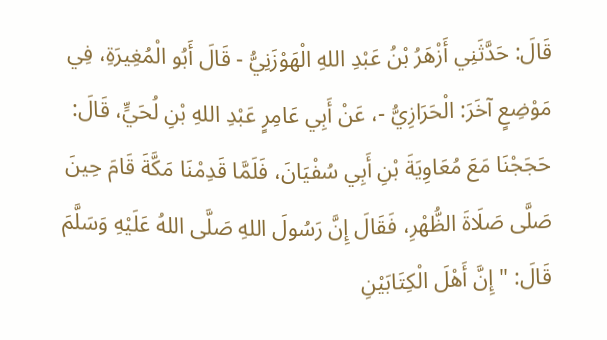قَالَ: حَدَّثَنِي أَزْهَرُ بْنُ عَبْدِ اللهِ الْهَوْزَنِيُّ - قَالَ أَبُو الْمُغِيرَةِ، فِي مَوْضِعٍ آخَرَ: الْحَرَازِيُّ -، عَنْ أَبِي عَامِرٍ عَبْدِ اللهِ بْنِ لُحَيٍّ، قَالَ: حَجَجْنَا مَعَ مُعَاوِيَةَ بْنِ أَبِي سُفْيَانَ، فَلَمَّا قَدِمْنَا مَكَّةَ قَامَ حِينَ صَلَّى صَلَاةَ الظُّهْرِ، فَقَالَ إِنَّ رَسُولَ اللهِ صَلَّى اللهُ عَلَيْهِ وَسَلَّمَ قَالَ: " إِنَّ أَهْلَ الْكِتَابَيْنِ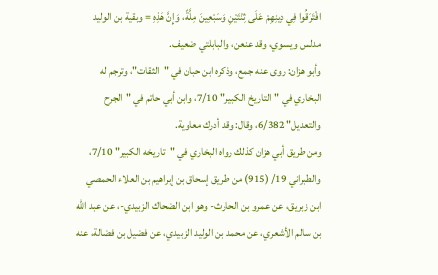افْتَرَقُوا فِي دِينِهِمْ عَلَى ثِنْتَيْنِ وَسَبْعِينَ مِلَّةً، وَإِنَّ هَذِهِ = وبقية بن الوليد مدلس ويسوي، وقد عنعن، والبابلتي ضعيف.
وأبو هزان: روى عنه جمع، وذكره ابن حبان في "الثقات"، وترجم له البخاري في "التاريخ الكبير" 7/10، وابن أبي حاتم في "الجرح والتعديل" 6/382، وقال: وقد أدرك معاوية.
ومن طريق أبي هزان كذلك رواه البخاري في "تاريخه الكبير" 7/10، والطبراني 19/ (915) من طريق إسحاق بن إبراهيم بن العلاء الحمصي ابن زبريق، عن عمرو بن الحارث- وهو ابن الضحاك الزبيدي-، عن عبد الله بن سالم الأشعري، عن محمد بن الوليد الزبيدي، عن فضيل بن فضالة، عنه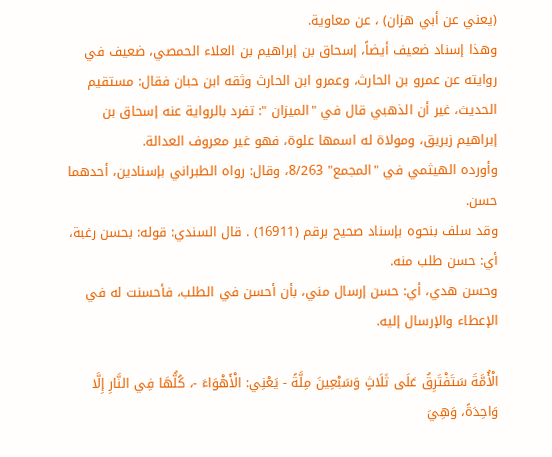(يعني عن أبي هزان) ، عن معاوية.
وهذا إسناد ضعيف أيضاً، إسحاق بن إبراهيم بن العلاء الحمصي، ضعيف في روايته عن عمرو بن الحارث، وعمرو ابن الحارث وثقه ابن حبان فقال: مستقيم الحديث، غير أن الذهبي قال في "الميزان ": تفرد بالرواية عنه إسحاق بن إبراهيم زبريق، ومولاة له اسمها علوة، فهو غير معروف العدالة.
وأورده الهيثمي في "المجمع" 8/263، وقال: رواه الطبراني بإسنادين، أحدهما حسن.
وقد سلف بنحوه بإسناد صحيح برقم (16911) . قال السندي: قوله: بحسن رغبة، أي: حسن طلب منه.
وحسن هدي، أي: حسن إرسال مني، بأن أحسن في الطلب، فأحسنت له في الإعطاء والإرسال إليه.

الْأُمَّةَ سَتَفْتَرِقُ عَلَى ثَلَاثٍ وَسَبْعِينَ مِلَّةً - يَعْنِي: الْأَهْوَاءَ -، كُلُّهَا فِي النَّارِ إِلَّا وَاحِدَةً، وَهِيَ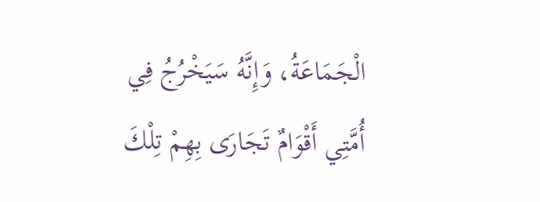الْجَمَاعَةُ، وَإِنَّهُ سَيَخْرُجُ فِي أُمَّتِي أَقْوَامٌ تَجَارَى بِهِمْ تِلْكَ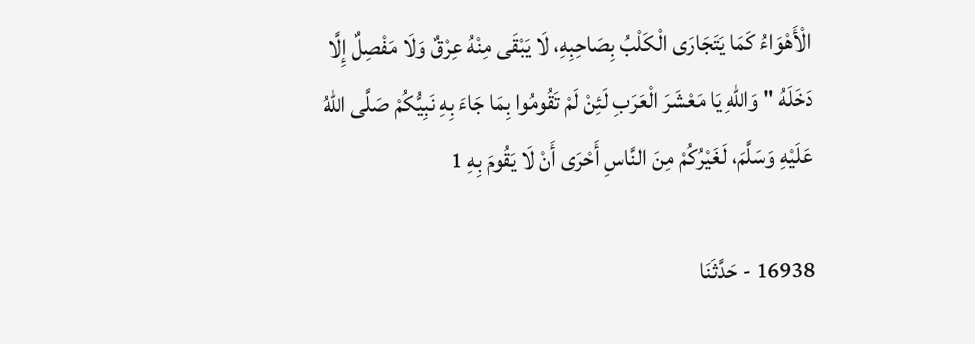الْأَهْوَاءُ كَمَا يَتَجَارَى الْكَلْبُ بِصَاحِبِهِ، لَا يَبْقَى مِنْهُ عِرْقٌ وَلَا مَفْصِلٌ إِلَّا دَخَلَهُ " وَاللهِ يَا مَعْشَرَ الْعَرَبِ لَئِنْ لَمْ تَقُومُوا بِمَا جَاءَ بِهِ نَبِيُّكُمْ صَلَّى اللهُ عَلَيْهِ وَسَلَّمَ، لَغَيْرُكُمْ مِنَ النَّاسِ أَحْرَى أَنْ لَا يَقُومَ بِهِ 1

16938 - حَدَّثَنَا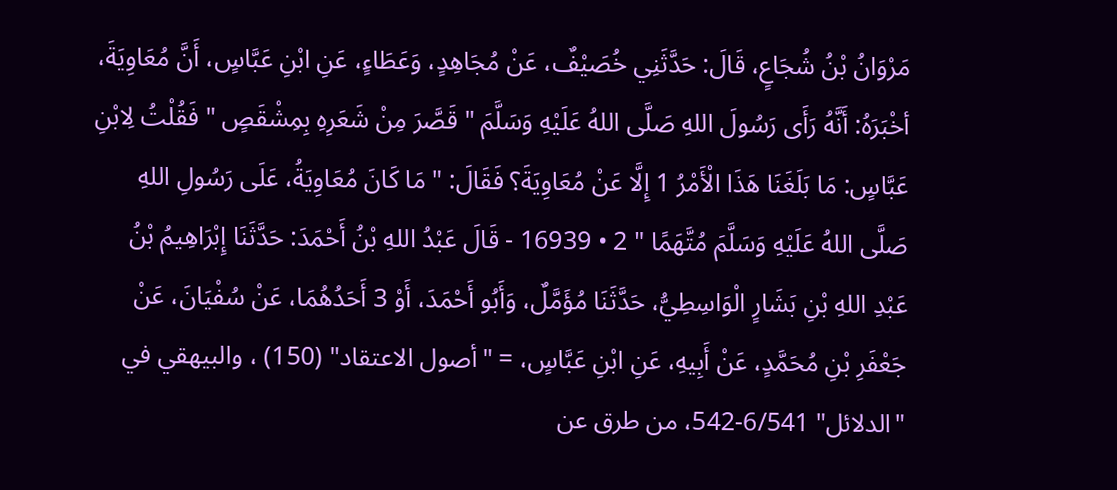مَرْوَانُ بْنُ شُجَاعٍ، قَالَ: حَدَّثَنِي خُصَيْفٌ، عَنْ مُجَاهِدٍ، وَعَطَاءٍ، عَنِ ابْنِ عَبَّاسٍ، أَنَّ مُعَاوِيَةَ، أخْبَرَهُ: أَنَّهُ رَأَى رَسُولَ اللهِ صَلَّى اللهُ عَلَيْهِ وَسَلَّمَ " قَصَّرَ مِنْ شَعَرِهِ بِمِشْقَصٍ " فَقُلْتُ لِابْنِ عَبَّاسٍ: مَا بَلَغَنَا هَذَا الْأَمْرُ 1 إِلَّا عَنْ مُعَاوِيَةَ؟ فَقَالَ: " مَا كَانَ مُعَاوِيَةُ، عَلَى رَسُولِ اللهِ صَلَّى اللهُ عَلَيْهِ وَسَلَّمَ مُتَّهَمًا " 2 • 16939 - قَالَ عَبْدُ اللهِ بْنُ أَحْمَدَ: حَدَّثَنَا إِبْرَاهِيمُ بْنُ عَبْدِ اللهِ بْنِ بَشَارٍ الْوَاسِطِيُّ، حَدَّثَنَا مُؤَمَّلٌ، وَأَبُو أَحْمَدَ، أَوْ 3 أَحَدُهُمَا، عَنْ سُفْيَانَ، عَنْ جَعْفَرِ بْنِ مُحَمَّدٍ، عَنْ أَبِيهِ، عَنِ ابْنِ عَبَّاسٍ، = "أصول الاعتقاد" (150) ، والبيهقي في "الدلائل" 6/541-542، من طرق عن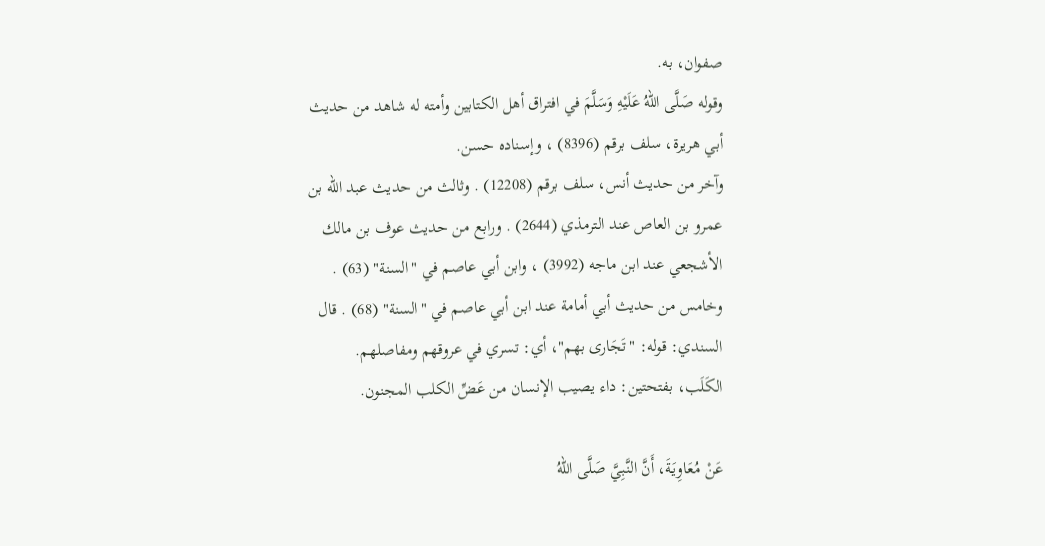صفوان، به.
وقوله صَلَّى اللهُ عَلَيْهِ وَسَلَّمَ في افتراق أهل الكتابين وأمته له شاهد من حديث أبي هريرة، سلف برقم (8396) ، وإسناده حسن.
وآخر من حديث أنس، سلف برقم (12208) . وثالث من حديث عبد الله بن عمرو بن العاص عند الترمذي (2644) . ورابع من حديث عوف بن مالك الأشجعي عند ابن ماجه (3992) ، وابن أبي عاصم في "السنة" (63) . وخامس من حديث أبي أمامة عند ابن أبي عاصم في "السنة" (68) . قال السندي: قوله: "تَجَارى بهم"، أي: تسري في عروقهم ومفاصلهم.
الكَلَب، بفتحتين: داء يصيب الإنسان من عَضِّ الكلب المجنون.

عَنْ مُعَاوِيَةَ، أَنَّ النَّبِيَّ صَلَّى اللهُ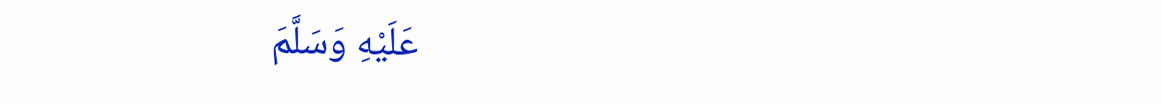عَلَيْهِ وَسَلَّمَ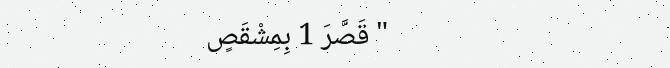" قَصَّرَ 1 بِمِشْقَصٍ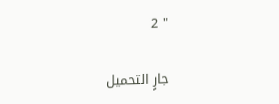" 2

جارٍ التحميل